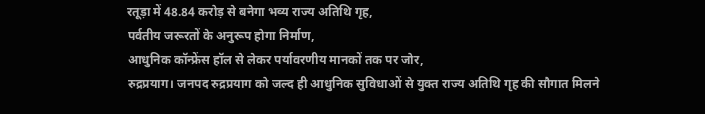रतूड़ा में 48.84 करोड़ से बनेगा भव्य राज्य अतिथि गृह,
पर्वतीय जरूरतों के अनुरूप होगा निर्माण,
आधुनिक कॉन्फ्रेंस हॉल से लेकर पर्यावरणीय मानकों तक पर जोर,
रुद्रप्रयाग। जनपद रुद्रप्रयाग को जल्द ही आधुनिक सुविधाओं से युक्त राज्य अतिथि गृह की सौगात मिलने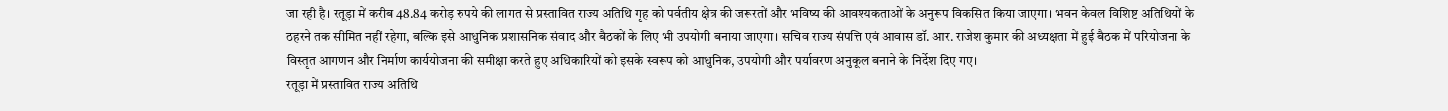जा रही है। रतूड़ा में करीब 48.84 करोड़ रुपये की लागत से प्रस्तावित राज्य अतिथि गृह को पर्वतीय क्षेत्र की जरूरतों और भविष्य की आवश्यकताओं के अनुरूप विकसित किया जाएगा। भवन केवल विशिष्ट अतिथियों के ठहरने तक सीमित नहीं रहेगा, बल्कि इसे आधुनिक प्रशासनिक संवाद और बैठकों के लिए भी उपयोगी बनाया जाएगा। सचिव राज्य संपत्ति एवं आवास डॉ. आर. राजेश कुमार की अध्यक्षता में हुई बैठक में परियोजना के विस्तृत आगणन और निर्माण कार्ययोजना की समीक्षा करते हुए अधिकारियों को इसके स्वरूप को आधुनिक, उपयोगी और पर्यावरण अनुकूल बनाने के निर्देश दिए गए।
रतूड़ा में प्रस्तावित राज्य अतिथि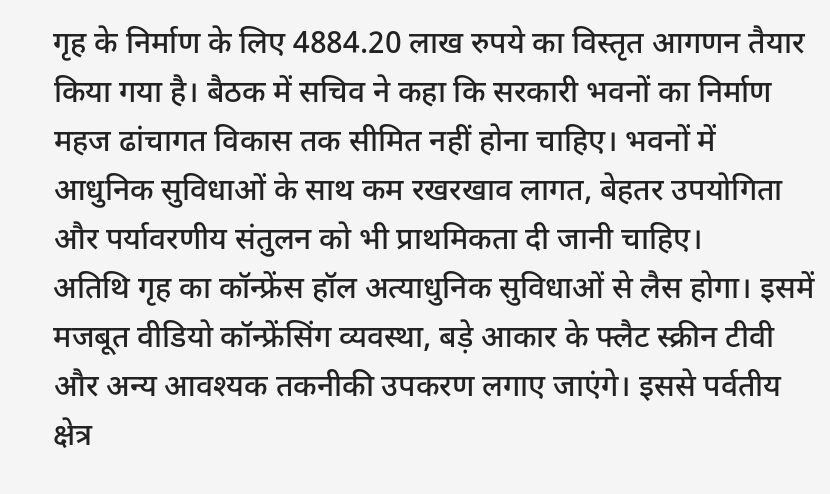गृह के निर्माण के लिए 4884.20 लाख रुपये का विस्तृत आगणन तैयार किया गया है। बैठक में सचिव ने कहा कि सरकारी भवनों का निर्माण महज ढांचागत विकास तक सीमित नहीं होना चाहिए। भवनों में आधुनिक सुविधाओं के साथ कम रखरखाव लागत, बेहतर उपयोगिता और पर्यावरणीय संतुलन को भी प्राथमिकता दी जानी चाहिए।
अतिथि गृह का कॉन्फ्रेंस हॉल अत्याधुनिक सुविधाओं से लैस होगा। इसमें मजबूत वीडियो कॉन्फ्रेंसिंग व्यवस्था, बड़े आकार के फ्लैट स्क्रीन टीवी और अन्य आवश्यक तकनीकी उपकरण लगाए जाएंगे। इससे पर्वतीय क्षेत्र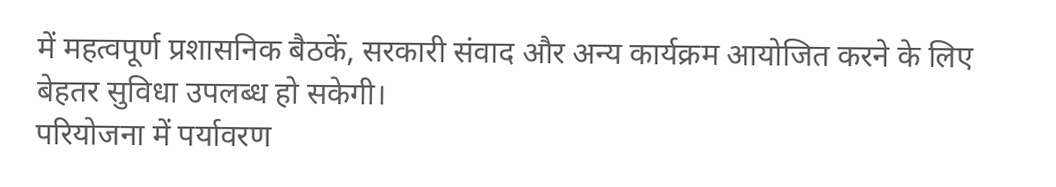में महत्वपूर्ण प्रशासनिक बैठकें, सरकारी संवाद और अन्य कार्यक्रम आयोजित करने के लिए बेहतर सुविधा उपलब्ध हो सकेगी।
परियोजना में पर्यावरण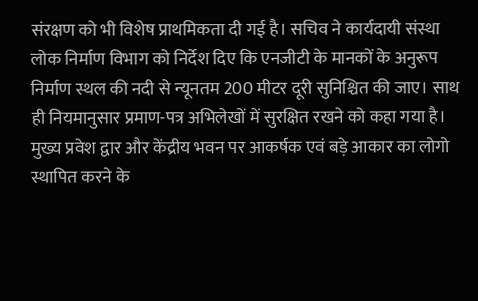संरक्षण को भी विशेष प्राथमिकता दी गई है। सचिव ने कार्यदायी संस्था लोक निर्माण विभाग को निर्देश दिए कि एनजीटी के मानकों के अनुरूप निर्माण स्थल की नदी से न्यूनतम 200 मीटर दूरी सुनिश्चित की जाए। साथ ही नियमानुसार प्रमाण-पत्र अभिलेखों में सुरक्षित रखने को कहा गया है।
मुख्य प्रवेश द्वार और केंद्रीय भवन पर आकर्षक एवं बड़े आकार का लोगो स्थापित करने के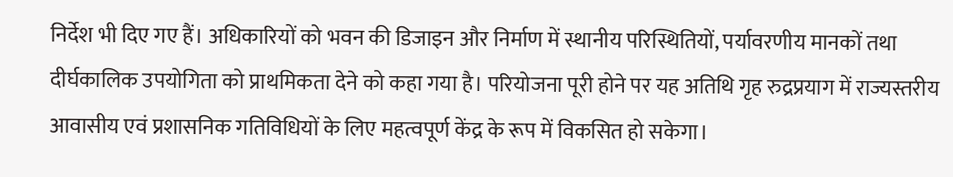निर्देश भी दिए गए हैं। अधिकारियों को भवन की डिजाइन और निर्माण में स्थानीय परिस्थितियों, पर्यावरणीय मानकों तथा दीर्घकालिक उपयोगिता को प्राथमिकता देने को कहा गया है। परियोजना पूरी होने पर यह अतिथि गृह रुद्रप्रयाग में राज्यस्तरीय आवासीय एवं प्रशासनिक गतिविधियों के लिए महत्वपूर्ण केंद्र के रूप में विकसित हो सकेगा।